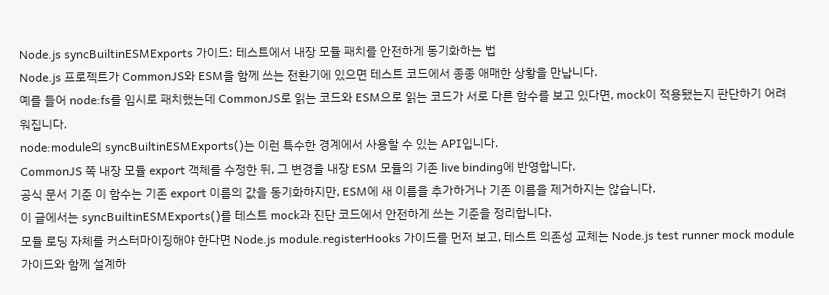Node.js syncBuiltinESMExports 가이드: 테스트에서 내장 모듈 패치를 안전하게 동기화하는 법
Node.js 프로젝트가 CommonJS와 ESM을 함께 쓰는 전환기에 있으면 테스트 코드에서 종종 애매한 상황을 만납니다.
예를 들어 node:fs를 임시로 패치했는데 CommonJS로 읽는 코드와 ESM으로 읽는 코드가 서로 다른 함수를 보고 있다면, mock이 적용됐는지 판단하기 어려워집니다.
node:module의 syncBuiltinESMExports()는 이런 특수한 경계에서 사용할 수 있는 API입니다.
CommonJS 쪽 내장 모듈 export 객체를 수정한 뒤, 그 변경을 내장 ESM 모듈의 기존 live binding에 반영합니다.
공식 문서 기준 이 함수는 기존 export 이름의 값을 동기화하지만, ESM에 새 이름을 추가하거나 기존 이름을 제거하지는 않습니다.
이 글에서는 syncBuiltinESMExports()를 테스트 mock과 진단 코드에서 안전하게 쓰는 기준을 정리합니다.
모듈 로딩 자체를 커스터마이징해야 한다면 Node.js module.registerHooks 가이드를 먼저 보고, 테스트 의존성 교체는 Node.js test runner mock module 가이드와 함께 설계하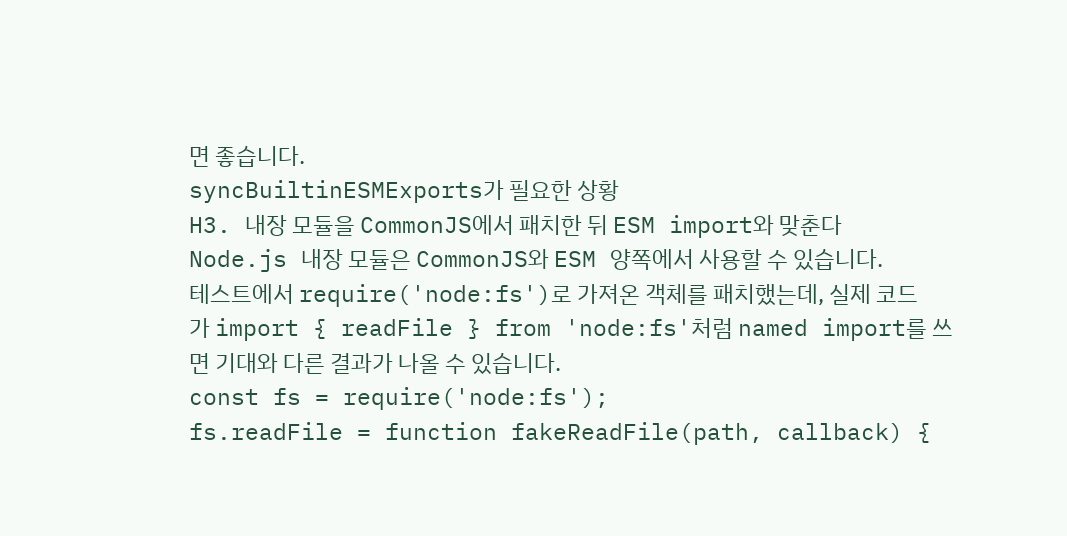면 좋습니다.
syncBuiltinESMExports가 필요한 상황
H3. 내장 모듈을 CommonJS에서 패치한 뒤 ESM import와 맞춘다
Node.js 내장 모듈은 CommonJS와 ESM 양쪽에서 사용할 수 있습니다.
테스트에서 require('node:fs')로 가져온 객체를 패치했는데, 실제 코드가 import { readFile } from 'node:fs'처럼 named import를 쓰면 기대와 다른 결과가 나올 수 있습니다.
const fs = require('node:fs');
fs.readFile = function fakeReadFile(path, callback) {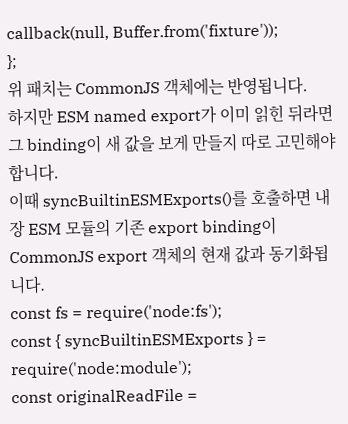callback(null, Buffer.from('fixture'));
};
위 패치는 CommonJS 객체에는 반영됩니다.
하지만 ESM named export가 이미 읽힌 뒤라면 그 binding이 새 값을 보게 만들지 따로 고민해야 합니다.
이때 syncBuiltinESMExports()를 호출하면 내장 ESM 모듈의 기존 export binding이 CommonJS export 객체의 현재 값과 동기화됩니다.
const fs = require('node:fs');
const { syncBuiltinESMExports } = require('node:module');
const originalReadFile =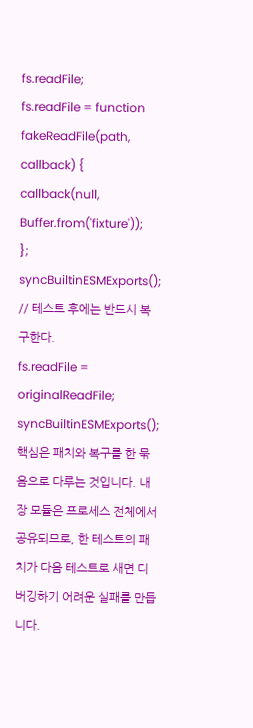fs.readFile;
fs.readFile = function fakeReadFile(path, callback) {
callback(null, Buffer.from('fixture'));
};
syncBuiltinESMExports();
// 테스트 후에는 반드시 복구한다.
fs.readFile = originalReadFile;
syncBuiltinESMExports();
핵심은 패치와 복구를 한 묶음으로 다루는 것입니다. 내장 모듈은 프로세스 전체에서 공유되므로, 한 테스트의 패치가 다음 테스트로 새면 디버깅하기 어려운 실패를 만듭니다.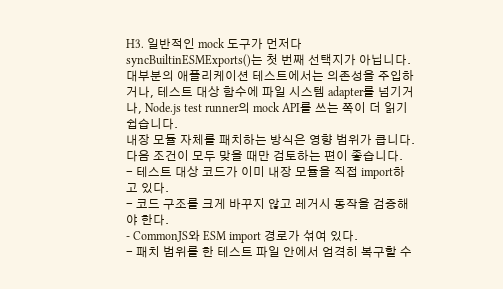H3. 일반적인 mock 도구가 먼저다
syncBuiltinESMExports()는 첫 번째 선택지가 아닙니다.
대부분의 애플리케이션 테스트에서는 의존성을 주입하거나, 테스트 대상 함수에 파일 시스템 adapter를 넘기거나, Node.js test runner의 mock API를 쓰는 쪽이 더 읽기 쉽습니다.
내장 모듈 자체를 패치하는 방식은 영향 범위가 큽니다. 다음 조건이 모두 맞을 때만 검토하는 편이 좋습니다.
- 테스트 대상 코드가 이미 내장 모듈을 직접 import하고 있다.
- 코드 구조를 크게 바꾸지 않고 레거시 동작을 검증해야 한다.
- CommonJS와 ESM import 경로가 섞여 있다.
- 패치 범위를 한 테스트 파일 안에서 엄격히 복구할 수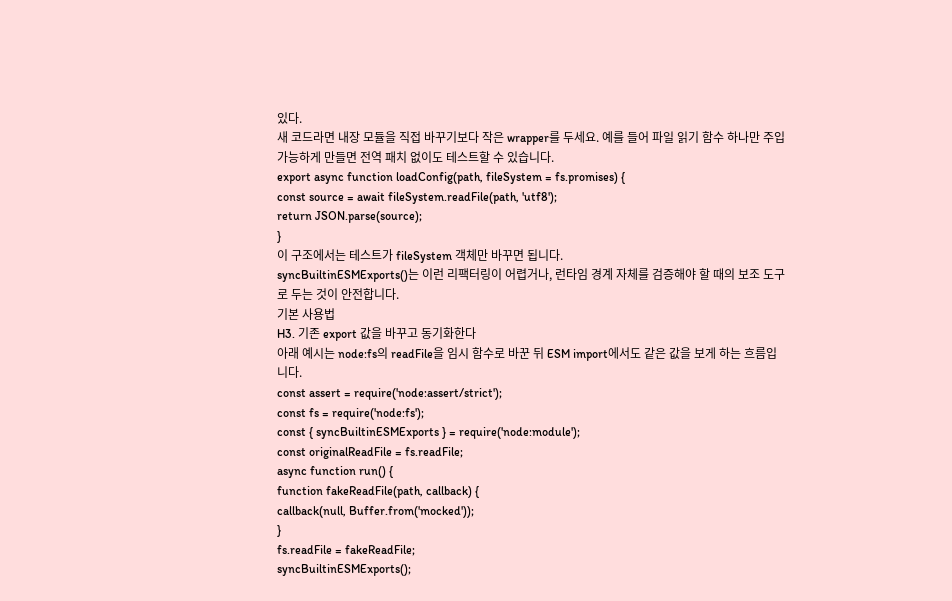있다.
새 코드라면 내장 모듈을 직접 바꾸기보다 작은 wrapper를 두세요. 예를 들어 파일 읽기 함수 하나만 주입 가능하게 만들면 전역 패치 없이도 테스트할 수 있습니다.
export async function loadConfig(path, fileSystem = fs.promises) {
const source = await fileSystem.readFile(path, 'utf8');
return JSON.parse(source);
}
이 구조에서는 테스트가 fileSystem 객체만 바꾸면 됩니다.
syncBuiltinESMExports()는 이런 리팩터링이 어렵거나, 런타임 경계 자체를 검증해야 할 때의 보조 도구로 두는 것이 안전합니다.
기본 사용법
H3. 기존 export 값을 바꾸고 동기화한다
아래 예시는 node:fs의 readFile을 임시 함수로 바꾼 뒤 ESM import에서도 같은 값을 보게 하는 흐름입니다.
const assert = require('node:assert/strict');
const fs = require('node:fs');
const { syncBuiltinESMExports } = require('node:module');
const originalReadFile = fs.readFile;
async function run() {
function fakeReadFile(path, callback) {
callback(null, Buffer.from('mocked'));
}
fs.readFile = fakeReadFile;
syncBuiltinESMExports();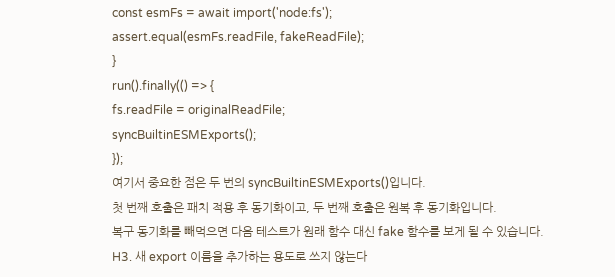const esmFs = await import('node:fs');
assert.equal(esmFs.readFile, fakeReadFile);
}
run().finally(() => {
fs.readFile = originalReadFile;
syncBuiltinESMExports();
});
여기서 중요한 점은 두 번의 syncBuiltinESMExports()입니다.
첫 번째 호출은 패치 적용 후 동기화이고, 두 번째 호출은 원복 후 동기화입니다.
복구 동기화를 빼먹으면 다음 테스트가 원래 함수 대신 fake 함수를 보게 될 수 있습니다.
H3. 새 export 이름을 추가하는 용도로 쓰지 않는다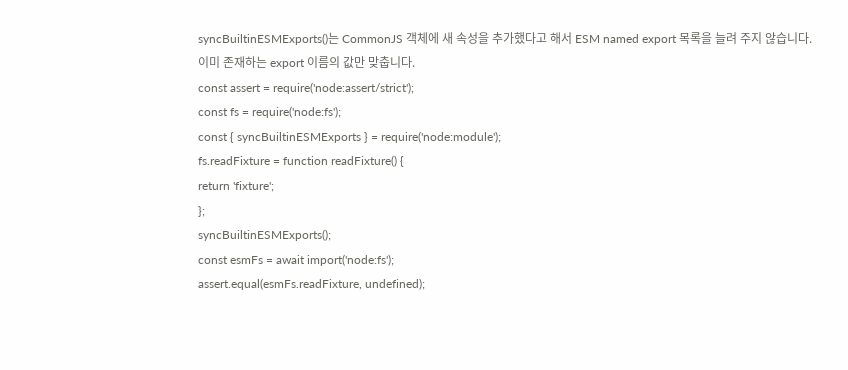syncBuiltinESMExports()는 CommonJS 객체에 새 속성을 추가했다고 해서 ESM named export 목록을 늘려 주지 않습니다.
이미 존재하는 export 이름의 값만 맞춥니다.
const assert = require('node:assert/strict');
const fs = require('node:fs');
const { syncBuiltinESMExports } = require('node:module');
fs.readFixture = function readFixture() {
return 'fixture';
};
syncBuiltinESMExports();
const esmFs = await import('node:fs');
assert.equal(esmFs.readFixture, undefined);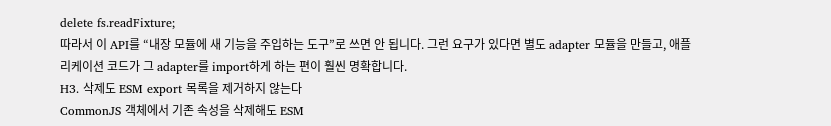delete fs.readFixture;
따라서 이 API를 “내장 모듈에 새 기능을 주입하는 도구”로 쓰면 안 됩니다. 그런 요구가 있다면 별도 adapter 모듈을 만들고, 애플리케이션 코드가 그 adapter를 import하게 하는 편이 훨씬 명확합니다.
H3. 삭제도 ESM export 목록을 제거하지 않는다
CommonJS 객체에서 기존 속성을 삭제해도 ESM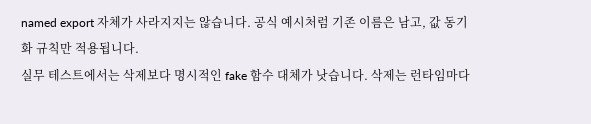named export 자체가 사라지지는 않습니다. 공식 예시처럼 기존 이름은 남고, 값 동기화 규칙만 적용됩니다.
실무 테스트에서는 삭제보다 명시적인 fake 함수 대체가 낫습니다. 삭제는 런타임마다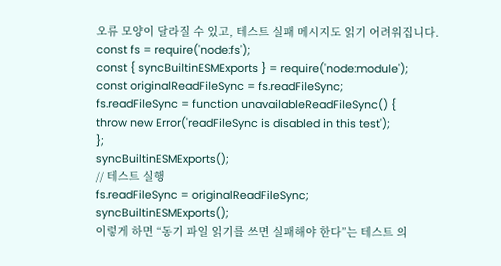오류 모양이 달라질 수 있고, 테스트 실패 메시지도 읽기 어려워집니다.
const fs = require('node:fs');
const { syncBuiltinESMExports } = require('node:module');
const originalReadFileSync = fs.readFileSync;
fs.readFileSync = function unavailableReadFileSync() {
throw new Error('readFileSync is disabled in this test');
};
syncBuiltinESMExports();
// 테스트 실행
fs.readFileSync = originalReadFileSync;
syncBuiltinESMExports();
이렇게 하면 “동기 파일 읽기를 쓰면 실패해야 한다”는 테스트 의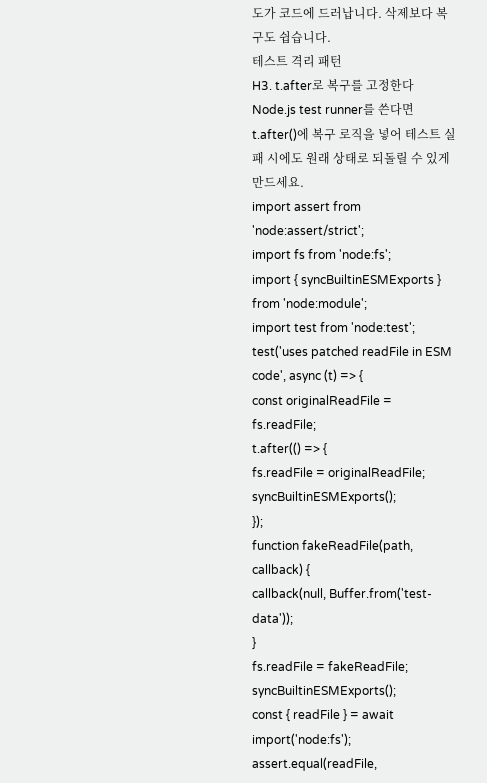도가 코드에 드러납니다. 삭제보다 복구도 쉽습니다.
테스트 격리 패턴
H3. t.after로 복구를 고정한다
Node.js test runner를 쓴다면 t.after()에 복구 로직을 넣어 테스트 실패 시에도 원래 상태로 되돌릴 수 있게 만드세요.
import assert from 'node:assert/strict';
import fs from 'node:fs';
import { syncBuiltinESMExports } from 'node:module';
import test from 'node:test';
test('uses patched readFile in ESM code', async (t) => {
const originalReadFile = fs.readFile;
t.after(() => {
fs.readFile = originalReadFile;
syncBuiltinESMExports();
});
function fakeReadFile(path, callback) {
callback(null, Buffer.from('test-data'));
}
fs.readFile = fakeReadFile;
syncBuiltinESMExports();
const { readFile } = await import('node:fs');
assert.equal(readFile,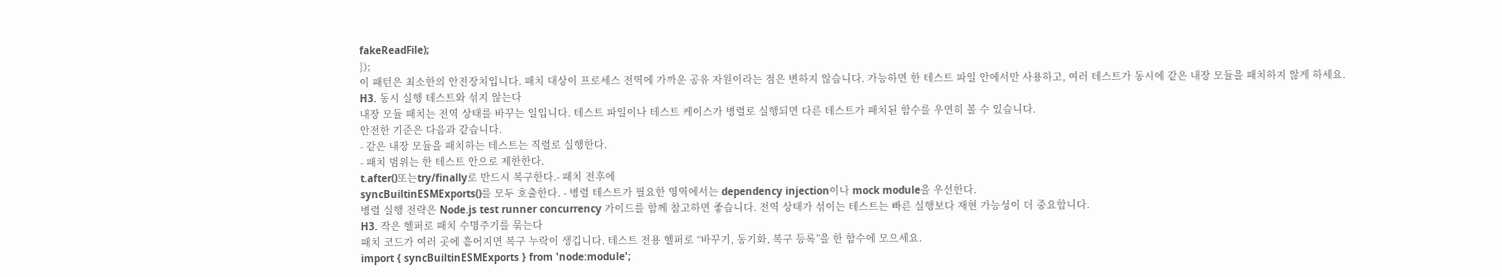fakeReadFile);
});
이 패턴은 최소한의 안전장치입니다. 패치 대상이 프로세스 전역에 가까운 공유 자원이라는 점은 변하지 않습니다. 가능하면 한 테스트 파일 안에서만 사용하고, 여러 테스트가 동시에 같은 내장 모듈을 패치하지 않게 하세요.
H3. 동시 실행 테스트와 섞지 않는다
내장 모듈 패치는 전역 상태를 바꾸는 일입니다. 테스트 파일이나 테스트 케이스가 병렬로 실행되면 다른 테스트가 패치된 함수를 우연히 볼 수 있습니다.
안전한 기준은 다음과 같습니다.
- 같은 내장 모듈을 패치하는 테스트는 직렬로 실행한다.
- 패치 범위는 한 테스트 안으로 제한한다.
t.after()또는try/finally로 반드시 복구한다.- 패치 전후에
syncBuiltinESMExports()를 모두 호출한다. - 병렬 테스트가 필요한 영역에서는 dependency injection이나 mock module을 우선한다.
병렬 실행 전략은 Node.js test runner concurrency 가이드를 함께 참고하면 좋습니다. 전역 상태가 섞이는 테스트는 빠른 실행보다 재현 가능성이 더 중요합니다.
H3. 작은 헬퍼로 패치 수명주기를 묶는다
패치 코드가 여러 곳에 흩어지면 복구 누락이 생깁니다. 테스트 전용 헬퍼로 “바꾸기, 동기화, 복구 등록”을 한 함수에 모으세요.
import { syncBuiltinESMExports } from 'node:module';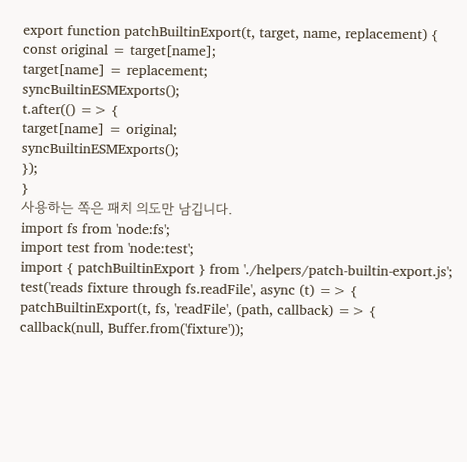export function patchBuiltinExport(t, target, name, replacement) {
const original = target[name];
target[name] = replacement;
syncBuiltinESMExports();
t.after(() => {
target[name] = original;
syncBuiltinESMExports();
});
}
사용하는 쪽은 패치 의도만 남깁니다.
import fs from 'node:fs';
import test from 'node:test';
import { patchBuiltinExport } from './helpers/patch-builtin-export.js';
test('reads fixture through fs.readFile', async (t) => {
patchBuiltinExport(t, fs, 'readFile', (path, callback) => {
callback(null, Buffer.from('fixture'));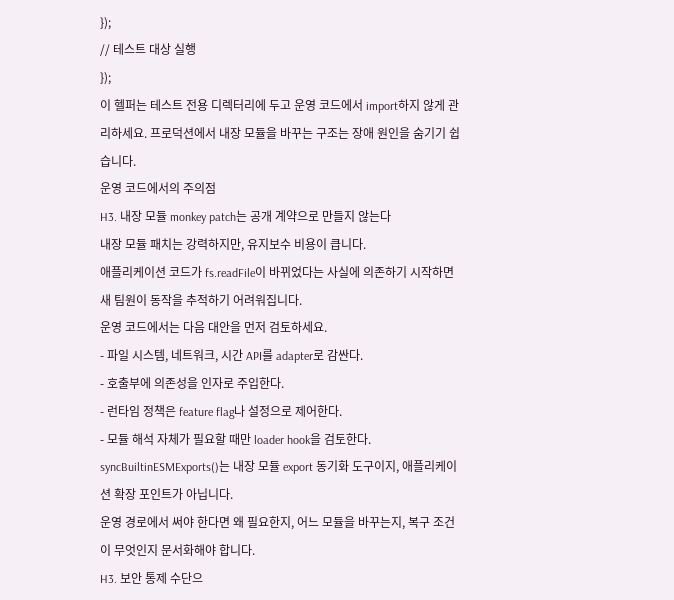});
// 테스트 대상 실행
});
이 헬퍼는 테스트 전용 디렉터리에 두고 운영 코드에서 import하지 않게 관리하세요. 프로덕션에서 내장 모듈을 바꾸는 구조는 장애 원인을 숨기기 쉽습니다.
운영 코드에서의 주의점
H3. 내장 모듈 monkey patch는 공개 계약으로 만들지 않는다
내장 모듈 패치는 강력하지만, 유지보수 비용이 큽니다.
애플리케이션 코드가 fs.readFile이 바뀌었다는 사실에 의존하기 시작하면 새 팀원이 동작을 추적하기 어려워집니다.
운영 코드에서는 다음 대안을 먼저 검토하세요.
- 파일 시스템, 네트워크, 시간 API를 adapter로 감싼다.
- 호출부에 의존성을 인자로 주입한다.
- 런타임 정책은 feature flag나 설정으로 제어한다.
- 모듈 해석 자체가 필요할 때만 loader hook을 검토한다.
syncBuiltinESMExports()는 내장 모듈 export 동기화 도구이지, 애플리케이션 확장 포인트가 아닙니다.
운영 경로에서 써야 한다면 왜 필요한지, 어느 모듈을 바꾸는지, 복구 조건이 무엇인지 문서화해야 합니다.
H3. 보안 통제 수단으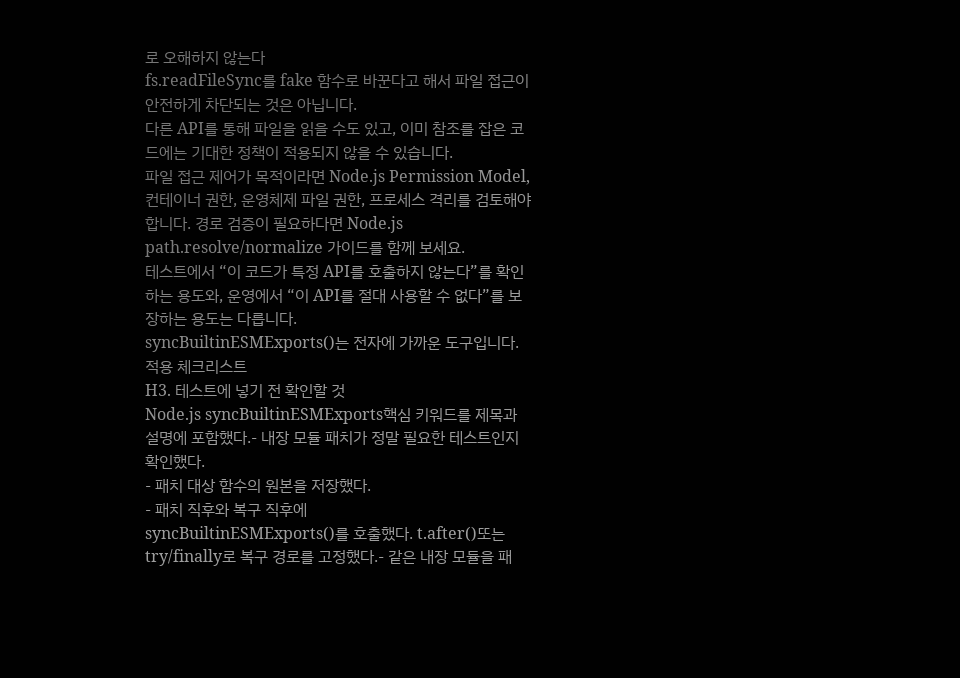로 오해하지 않는다
fs.readFileSync를 fake 함수로 바꾼다고 해서 파일 접근이 안전하게 차단되는 것은 아닙니다.
다른 API를 통해 파일을 읽을 수도 있고, 이미 참조를 잡은 코드에는 기대한 정책이 적용되지 않을 수 있습니다.
파일 접근 제어가 목적이라면 Node.js Permission Model, 컨테이너 권한, 운영체제 파일 권한, 프로세스 격리를 검토해야 합니다. 경로 검증이 필요하다면 Node.js path.resolve/normalize 가이드를 함께 보세요.
테스트에서 “이 코드가 특정 API를 호출하지 않는다”를 확인하는 용도와, 운영에서 “이 API를 절대 사용할 수 없다”를 보장하는 용도는 다릅니다.
syncBuiltinESMExports()는 전자에 가까운 도구입니다.
적용 체크리스트
H3. 테스트에 넣기 전 확인할 것
Node.js syncBuiltinESMExports핵심 키워드를 제목과 설명에 포함했다.- 내장 모듈 패치가 정말 필요한 테스트인지 확인했다.
- 패치 대상 함수의 원본을 저장했다.
- 패치 직후와 복구 직후에
syncBuiltinESMExports()를 호출했다. t.after()또는try/finally로 복구 경로를 고정했다.- 같은 내장 모듈을 패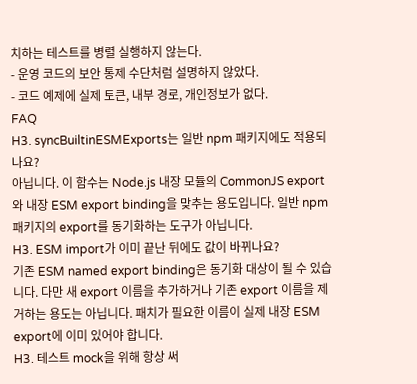치하는 테스트를 병렬 실행하지 않는다.
- 운영 코드의 보안 통제 수단처럼 설명하지 않았다.
- 코드 예제에 실제 토큰, 내부 경로, 개인정보가 없다.
FAQ
H3. syncBuiltinESMExports는 일반 npm 패키지에도 적용되나요?
아닙니다. 이 함수는 Node.js 내장 모듈의 CommonJS export와 내장 ESM export binding을 맞추는 용도입니다. 일반 npm 패키지의 export를 동기화하는 도구가 아닙니다.
H3. ESM import가 이미 끝난 뒤에도 값이 바뀌나요?
기존 ESM named export binding은 동기화 대상이 될 수 있습니다. 다만 새 export 이름을 추가하거나 기존 export 이름을 제거하는 용도는 아닙니다. 패치가 필요한 이름이 실제 내장 ESM export에 이미 있어야 합니다.
H3. 테스트 mock을 위해 항상 써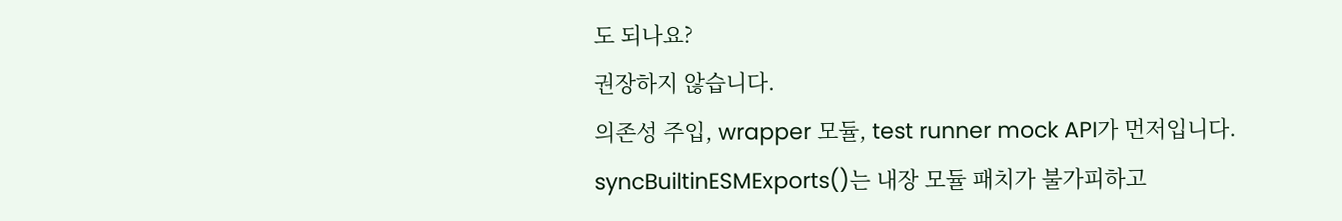도 되나요?
권장하지 않습니다.
의존성 주입, wrapper 모듈, test runner mock API가 먼저입니다.
syncBuiltinESMExports()는 내장 모듈 패치가 불가피하고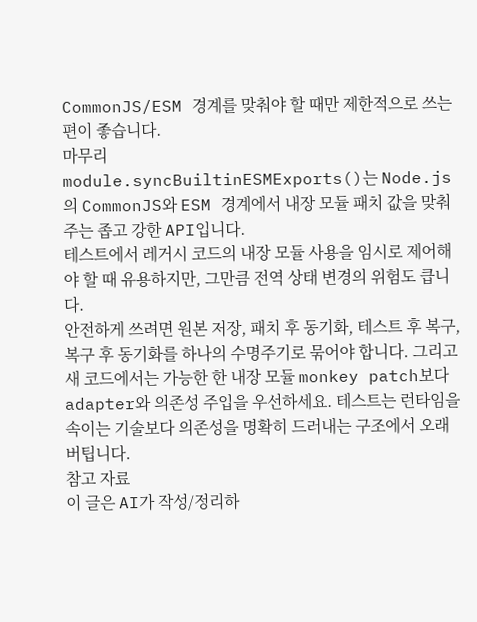CommonJS/ESM 경계를 맞춰야 할 때만 제한적으로 쓰는 편이 좋습니다.
마무리
module.syncBuiltinESMExports()는 Node.js의 CommonJS와 ESM 경계에서 내장 모듈 패치 값을 맞춰 주는 좁고 강한 API입니다.
테스트에서 레거시 코드의 내장 모듈 사용을 임시로 제어해야 할 때 유용하지만, 그만큼 전역 상태 변경의 위험도 큽니다.
안전하게 쓰려면 원본 저장, 패치 후 동기화, 테스트 후 복구, 복구 후 동기화를 하나의 수명주기로 묶어야 합니다. 그리고 새 코드에서는 가능한 한 내장 모듈 monkey patch보다 adapter와 의존성 주입을 우선하세요. 테스트는 런타임을 속이는 기술보다 의존성을 명확히 드러내는 구조에서 오래 버팁니다.
참고 자료
이 글은 AI가 작성/정리하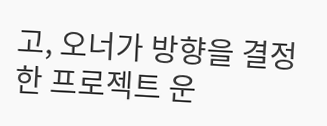고, 오너가 방향을 결정한 프로젝트 운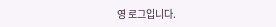영 로그입니다.